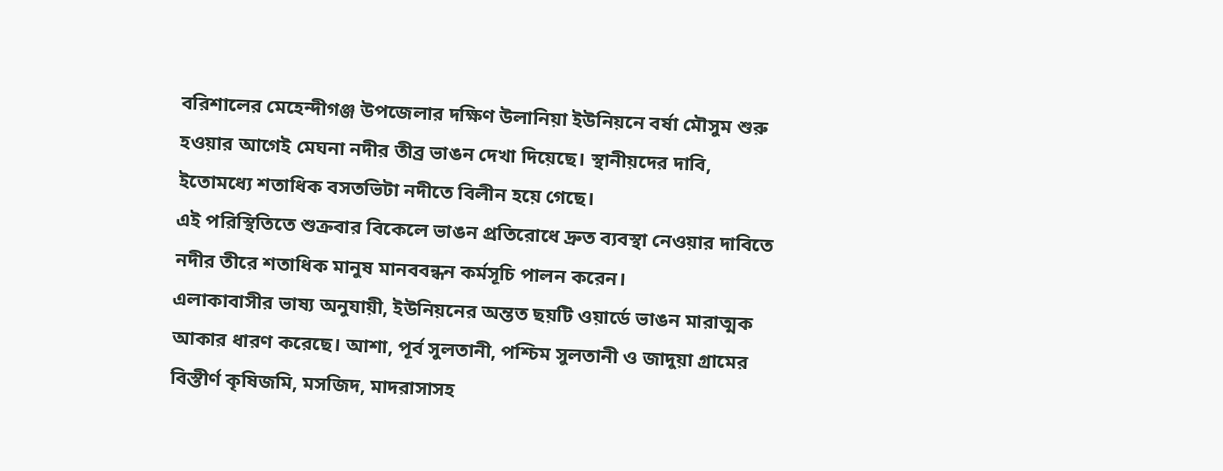বরিশালের মেহেন্দীগঞ্জ উপজেলার দক্ষিণ উলানিয়া ইউনিয়নে বর্ষা মৌসুম শুরু হওয়ার আগেই মেঘনা নদীর তীব্র ভাঙন দেখা দিয়েছে। স্থানীয়দের দাবি, ইতোমধ্যে শতাধিক বসতভিটা নদীতে বিলীন হয়ে গেছে।
এই পরিস্থিতিতে শুক্রবার বিকেলে ভাঙন প্রতিরোধে দ্রুত ব্যবস্থা নেওয়ার দাবিতে নদীর তীরে শতাধিক মানুষ মানববন্ধন কর্মসূচি পালন করেন।
এলাকাবাসীর ভাষ্য অনুযায়ী, ইউনিয়নের অন্তত ছয়টি ওয়ার্ডে ভাঙন মারাত্মক আকার ধারণ করেছে। আশা, পূর্ব সুলতানী, পশ্চিম সুলতানী ও জাদুয়া গ্রামের বিস্তীর্ণ কৃষিজমি, মসজিদ, মাদরাসাসহ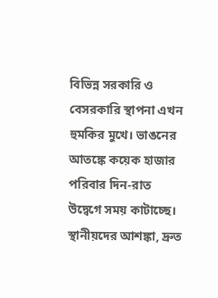বিভিন্ন সরকারি ও বেসরকারি স্থাপনা এখন হুমকির মুখে। ভাঙনের আতঙ্কে কয়েক হাজার পরিবার দিন-রাত উদ্বেগে সময় কাটাচ্ছে।
স্থানীয়দের আশঙ্কা, দ্রুত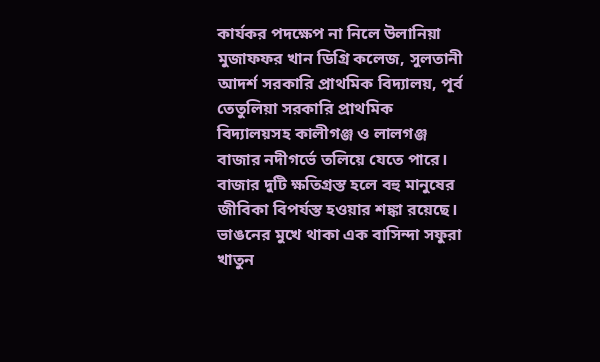কার্যকর পদক্ষেপ না নিলে উলানিয়া মুজাফফর খান ডিগ্রি কলেজ, সুলতানী আদর্শ সরকারি প্রাথমিক বিদ্যালয়, পূর্ব তেতুলিয়া সরকারি প্রাথমিক বিদ্যালয়সহ কালীগঞ্জ ও লালগঞ্জ বাজার নদীগর্ভে তলিয়ে যেতে পারে। বাজার দুটি ক্ষতিগ্রস্ত হলে বহু মানুষের জীবিকা বিপর্যস্ত হওয়ার শঙ্কা রয়েছে।
ভাঙনের মুখে থাকা এক বাসিন্দা সফুরা খাতুন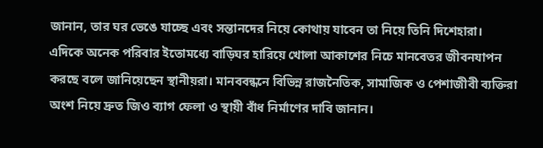জানান, তার ঘর ভেঙে যাচ্ছে এবং সন্তানদের নিয়ে কোথায় যাবেন তা নিয়ে তিনি দিশেহারা।
এদিকে অনেক পরিবার ইতোমধ্যে বাড়িঘর হারিয়ে খোলা আকাশের নিচে মানবেতর জীবনযাপন করছে বলে জানিয়েছেন স্থানীয়রা। মানববন্ধনে বিভিন্ন রাজনৈতিক, সামাজিক ও পেশাজীবী ব্যক্তিরা অংশ নিয়ে দ্রুত জিও ব্যাগ ফেলা ও স্থায়ী বাঁধ নির্মাণের দাবি জানান।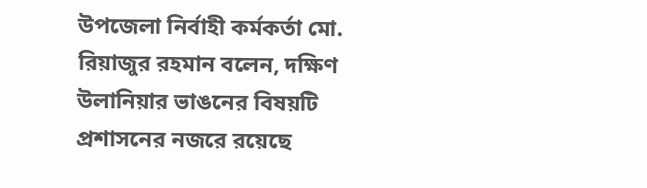উপজেলা নির্বাহী কর্মকর্তা মো. রিয়াজুর রহমান বলেন, দক্ষিণ উলানিয়ার ভাঙনের বিষয়টি প্রশাসনের নজরে রয়েছে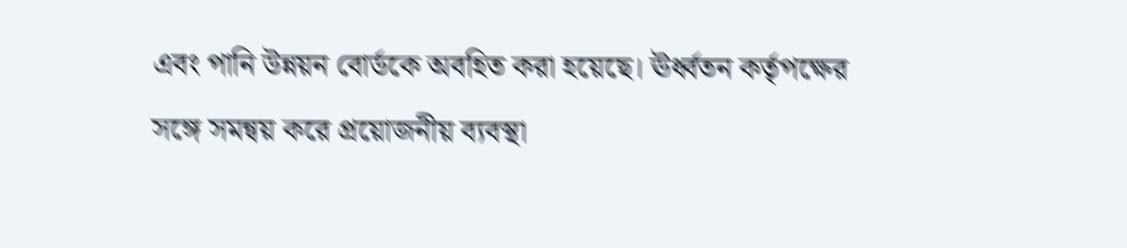এবং পানি উন্নয়ন বোর্ডকে অবহিত করা হয়েছে। ঊর্ধ্বতন কর্তৃপক্ষের সঙ্গে সমন্বয় করে প্রয়োজনীয় ব্যবস্থা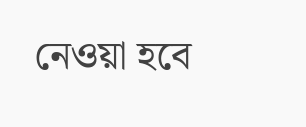নেওয়া হবে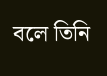বলে তিনি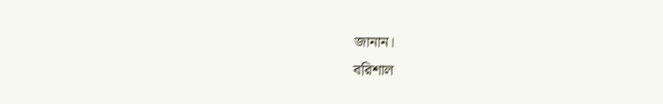জানান।
বরিশাল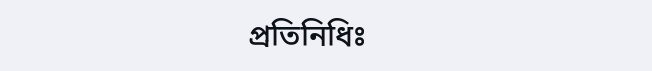প্রতিনিধিঃ